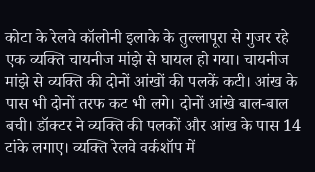कोटा के रेलवे कॉलोनी इलाके के तुल्लापूरा से गुजर रहे एक व्यक्ति चायनीज मांझे से घायल हो गया। चायनीज मांझे से व्यक्ति की दोनों आंखों की पलकें कटी। आंख के पास भी दोनों तरफ कट भी लगे। दोनों आंखे बाल-बाल बची। डॉक्टर ने व्यक्ति की पलकों और आंख के पास 14 टांके लगाए। व्यक्ति रेलवे वर्कशॉप में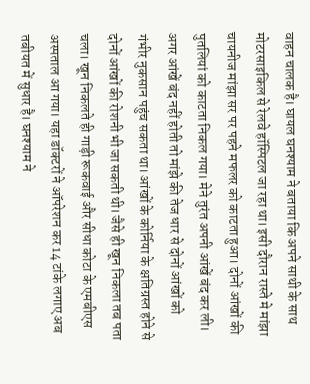वाहन चालक है। घायल घनश्याम ने बताया कि अपने साथी के साथ मोटरसाइकिल से रेलवे हॉस्पिटल जा रहा था। इसी दौरान रास्ते मे मांझा चायनीज मांझा सर पर पहने मफलर को काटता हुआ। दोनों आंखों की पुतलियां को काटता निकल गया। मेने तुरंत अपनी आंखें बंद कर ली। अगर आंखें बंद नहीं होती तो मांझे की तेज धार से दोनों आंखों को गंभीर नुकसान पहुंच सकता था। आंखों के कोर्निया के क्षतिग्रस्त होने से दोनों आंखों की रोशनी भी जा सकती थी। जैसे ही खून निकला तब पता चला। खून निकलते ही गाड़ी रूकवाई और सीधा कोटा के एमबीएस अस्पताल आ गया। यहा डॉक्टरों ने ऑपरेशन कर 14 टांके लगाए अब तबीयत में सुधार है। घनश्याम ने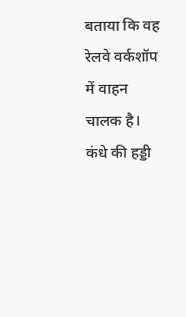बताया कि वह रेलवे वर्कशॉप में वाहन चालक है। कंधे की हड्डी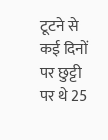टूटने से कई दिनों पर छुट्टी पर थे 25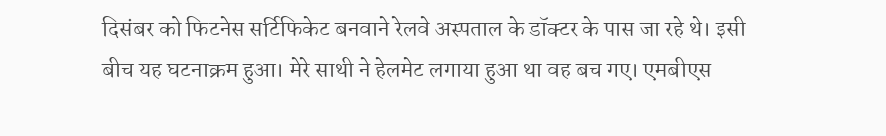दिसंबर को फिटनेस सर्टिफिकेट बनवाने रेलवे अस्पताल के डॉक्टर के पास जा रहे थे। इसी बीच यह घटनाक्रम हुआ। मेरे साथी ने हेलमेट लगाया हुआ था वह बच गए। एमबीएस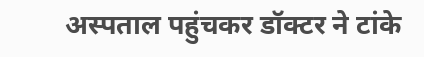अस्पताल पहुंचकर डॉक्टर ने टांके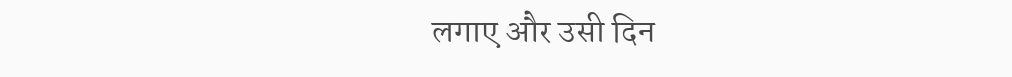लगाए और उसी दिन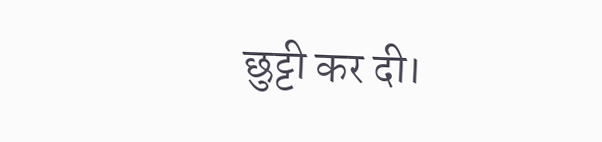छुट्टी कर दी।